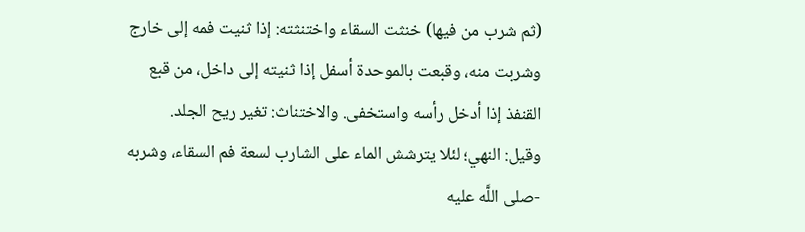(ثم شرب من فيها) خنثت السقاء واختنثته: إذا ثنيت فمه إلى خارج وشربت منه، وقبعت بالموحدة أسفل إذا ثنيته إلى داخل، من قبع القنفذ إذا أدخل رأسه واستخفى. والاختناث: تغير ريح الجلد.
وقيل: النهي؛ لئلا يترشش الماء على الشارب لسعة فم السقاء، وشربه -صلى اللَّه عليه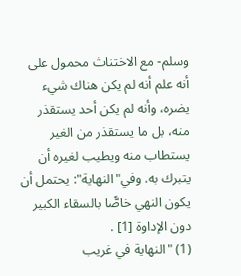وسلم- مع الاختناث محمول على أنه علم أنه لم يكن هناك شيء يضره، وأنه لم يكن أحد يستقذر منه، بل ما يستقذر من الغير يستطاب منه ويطيب لغيره أن يتبرك به. وفي"النهاية": يحتمل أن يكون النهي خاصًّا بالسقاء الكبير دون الإداوة [1] .
(1) "النهاية في غريب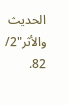الحديث والأثر"2/ 82.